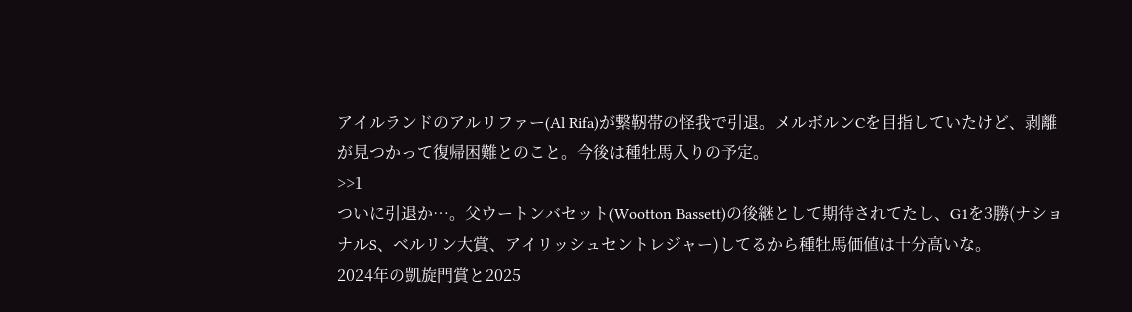アイルランドのアルリファー(Al Rifa)が繋靭帯の怪我で引退。メルボルンCを目指していたけど、剥離が見つかって復帰困難とのこと。今後は種牡馬入りの予定。
>>1
ついに引退か…。父ウートンバセット(Wootton Bassett)の後継として期待されてたし、G1を3勝(ナショナルS、ベルリン大賞、アイリッシュセントレジャー)してるから種牡馬価値は十分高いな。
2024年の凱旋門賞と2025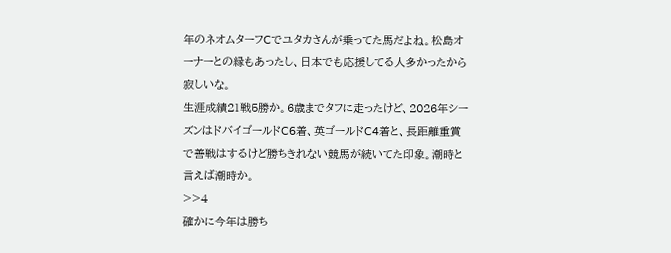年のネオムターフCでユタカさんが乗ってた馬だよね。松島オーナーとの縁もあったし、日本でも応援してる人多かったから寂しいな。
生涯成績21戦5勝か。6歳までタフに走ったけど、2026年シーズンはドバイゴールドC6着、英ゴールドC4着と、長距離重賞で善戦はするけど勝ちきれない競馬が続いてた印象。潮時と言えば潮時か。
>>4
確かに今年は勝ち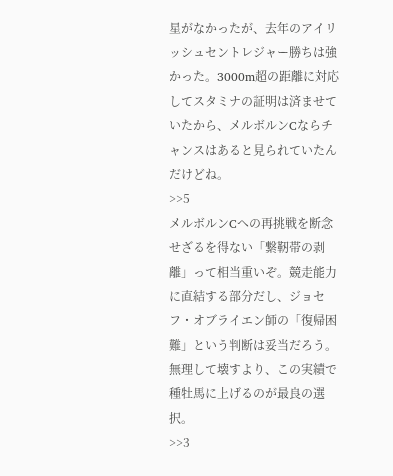星がなかったが、去年のアイリッシュセントレジャー勝ちは強かった。3000m超の距離に対応してスタミナの証明は済ませていたから、メルボルンCならチャンスはあると見られていたんだけどね。
>>5
メルボルンCへの再挑戦を断念せざるを得ない「繋靭帯の剥離」って相当重いぞ。競走能力に直結する部分だし、ジョセフ・オブライエン師の「復帰困難」という判断は妥当だろう。無理して壊すより、この実績で種牡馬に上げるのが最良の選択。
>>3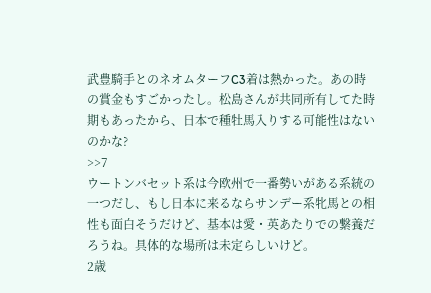武豊騎手とのネオムターフC3着は熱かった。あの時の賞金もすごかったし。松島さんが共同所有してた時期もあったから、日本で種牡馬入りする可能性はないのかな?
>>7
ウートンバセット系は今欧州で一番勢いがある系統の一つだし、もし日本に来るならサンデー系牝馬との相性も面白そうだけど、基本は愛・英あたりでの繋養だろうね。具体的な場所は未定らしいけど。
2歳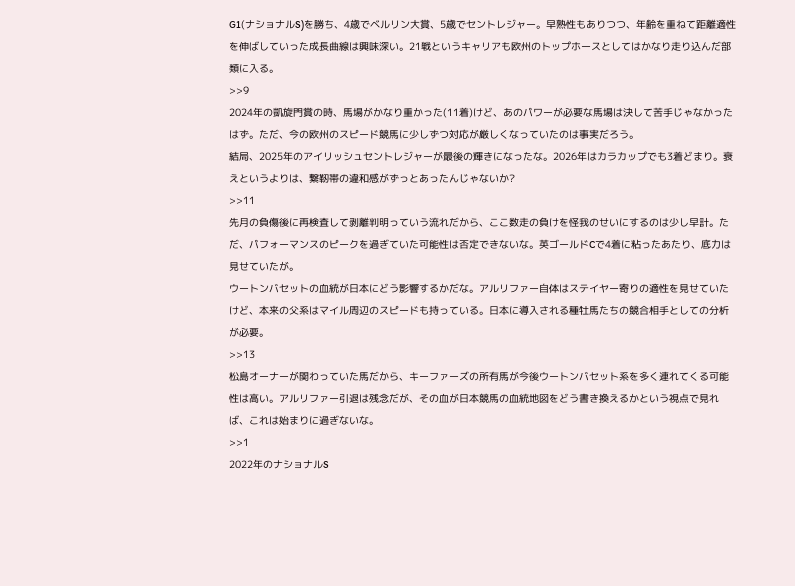G1(ナショナルS)を勝ち、4歳でベルリン大賞、5歳でセントレジャー。早熟性もありつつ、年齢を重ねて距離適性を伸ばしていった成長曲線は興味深い。21戦というキャリアも欧州のトップホースとしてはかなり走り込んだ部類に入る。
>>9
2024年の凱旋門賞の時、馬場がかなり重かった(11着)けど、あのパワーが必要な馬場は決して苦手じゃなかったはず。ただ、今の欧州のスピード競馬に少しずつ対応が厳しくなっていたのは事実だろう。
結局、2025年のアイリッシュセントレジャーが最後の輝きになったな。2026年はカラカップでも3着どまり。衰えというよりは、繋靭帯の違和感がずっとあったんじゃないか?
>>11
先月の負傷後に再検査して剥離判明っていう流れだから、ここ数走の負けを怪我のせいにするのは少し早計。ただ、パフォーマンスのピークを過ぎていた可能性は否定できないな。英ゴールドCで4着に粘ったあたり、底力は見せていたが。
ウートンバセットの血統が日本にどう影響するかだな。アルリファー自体はステイヤー寄りの適性を見せていたけど、本来の父系はマイル周辺のスピードも持っている。日本に導入される種牡馬たちの競合相手としての分析が必要。
>>13
松島オーナーが関わっていた馬だから、キーファーズの所有馬が今後ウートンバセット系を多く連れてくる可能性は高い。アルリファー引退は残念だが、その血が日本競馬の血統地図をどう書き換えるかという視点で見れば、これは始まりに過ぎないな。
>>1
2022年のナショナルS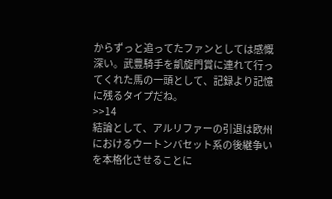からずっと追ってたファンとしては感慨深い。武豊騎手を凱旋門賞に連れて行ってくれた馬の一頭として、記録より記憶に残るタイプだね。
>>14
結論として、アルリファーの引退は欧州におけるウートンバセット系の後継争いを本格化させることに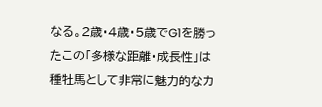なる。2歳・4歳・5歳でG1を勝ったこの「多様な距離・成長性」は種牡馬として非常に魅力的なカ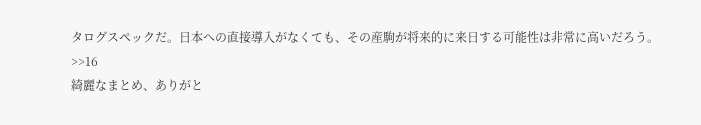タログスペックだ。日本への直接導入がなくても、その産駒が将来的に来日する可能性は非常に高いだろう。
>>16
綺麗なまとめ、ありがと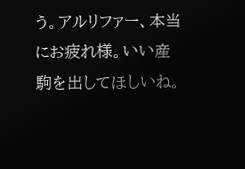う。アルリファー、本当にお疲れ様。いい産駒を出してほしいね。